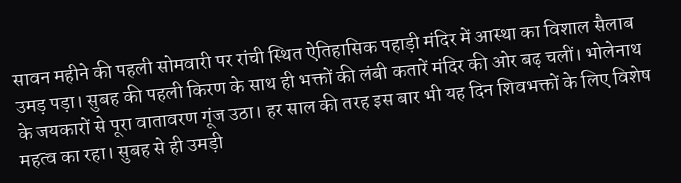सावन महीने की पहली सोमवारी पर रांची स्थित ऐतिहासिक पहाड़ी मंदिर में आस्था का विशाल सैलाब उमड़ पड़ा। सुबह की पहली किरण के साथ ही भक्तों की लंबी कतारें मंदिर की ओर बढ़ चलीं। भोलेनाथ के जयकारों से पूरा वातावरण गूंज उठा। हर साल की तरह इस बार भी यह दिन शिवभक्तों के लिए विशेष महत्व का रहा। सुबह से ही उमड़ी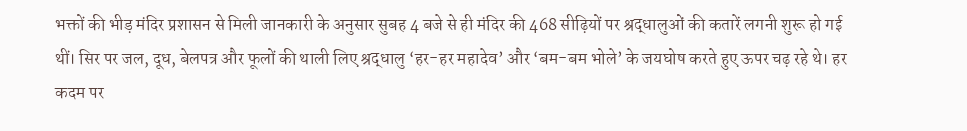भक्तों की भीड़ मंदिर प्रशासन से मिली जानकारी के अनुसार सुबह 4 बजे से ही मंदिर की 468 सीढ़ियों पर श्रद्धालुओं की कतारें लगनी शुरू हो गई थीं। सिर पर जल, दूध, बेलपत्र और फूलों की थाली लिए श्रद्धालु ‘हर-हर महादेव’ और ‘बम-बम भोले’ के जयघोष करते हुए ऊपर चढ़ रहे थे। हर कदम पर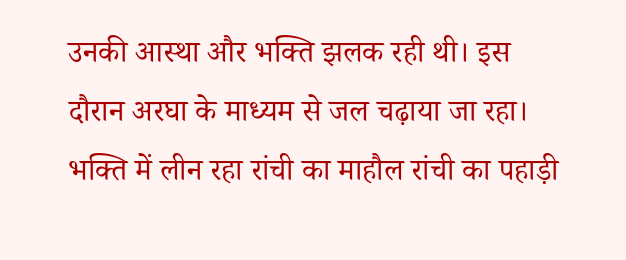उनकी आस्था और भक्ति झलक रही थी। इस दौरान अरघा के माध्यम से जल चढ़ाया जा रहा। भक्ति में लीन रहा रांची का माहौल रांची का पहाड़ी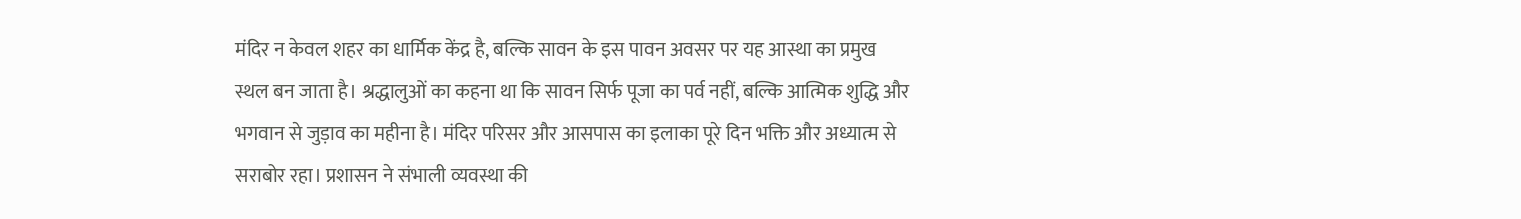मंदिर न केवल शहर का धार्मिक केंद्र है, बल्कि सावन के इस पावन अवसर पर यह आस्था का प्रमुख स्थल बन जाता है। श्रद्धालुओं का कहना था कि सावन सिर्फ पूजा का पर्व नहीं, बल्कि आत्मिक शुद्धि और भगवान से जुड़ाव का महीना है। मंदिर परिसर और आसपास का इलाका पूरे दिन भक्ति और अध्यात्म से सराबोर रहा। प्रशासन ने संभाली व्यवस्था की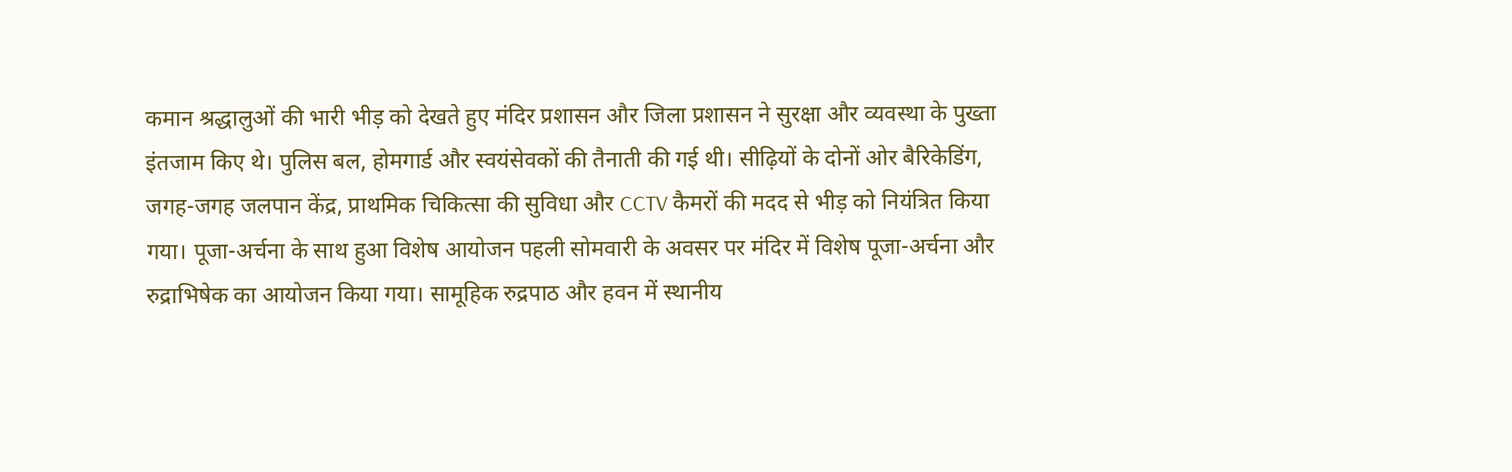कमान श्रद्धालुओं की भारी भीड़ को देखते हुए मंदिर प्रशासन और जिला प्रशासन ने सुरक्षा और व्यवस्था के पुख्ता इंतजाम किए थे। पुलिस बल, होमगार्ड और स्वयंसेवकों की तैनाती की गई थी। सीढ़ियों के दोनों ओर बैरिकेडिंग, जगह-जगह जलपान केंद्र, प्राथमिक चिकित्सा की सुविधा और CCTV कैमरों की मदद से भीड़ को नियंत्रित किया गया। पूजा-अर्चना के साथ हुआ विशेष आयोजन पहली सोमवारी के अवसर पर मंदिर में विशेष पूजा-अर्चना और रुद्राभिषेक का आयोजन किया गया। सामूहिक रुद्रपाठ और हवन में स्थानीय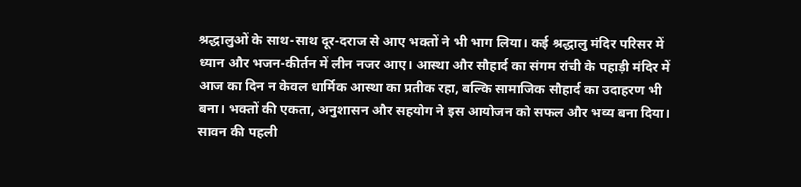श्रद्धालुओं के साथ-साथ दूर-दराज से आए भक्तों ने भी भाग लिया। कई श्रद्धालु मंदिर परिसर में ध्यान और भजन-कीर्तन में लीन नजर आए। आस्था और सौहार्द का संगम रांची के पहाड़ी मंदिर में आज का दिन न केवल धार्मिक आस्था का प्रतीक रहा, बल्कि सामाजिक सौहार्द का उदाहरण भी बना। भक्तों की एकता, अनुशासन और सहयोग ने इस आयोजन को सफल और भव्य बना दिया। सावन की पहली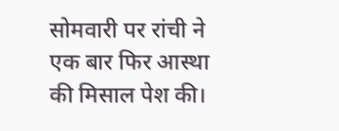सोमवारी पर रांची ने एक बार फिर आस्था की मिसाल पेश की।